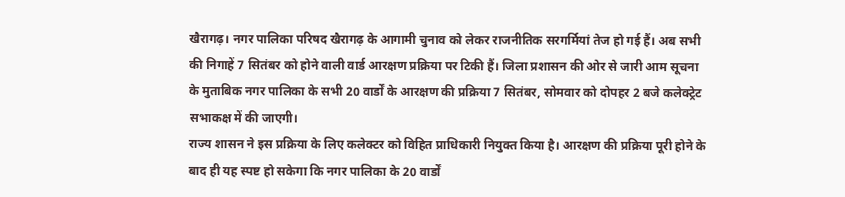खैरागढ़। नगर पालिका परिषद खैरागढ़ के आगामी चुनाव को लेकर राजनीतिक सरगर्मियां तेज हो गई हैं। अब सभी की निगाहें 7 सितंबर को होने वाली वार्ड आरक्षण प्रक्रिया पर टिकी हैं। जिला प्रशासन की ओर से जारी आम सूचना के मुताबिक नगर पालिका के सभी 20 वार्डों के आरक्षण की प्रक्रिया 7 सितंबर, सोमवार को दोपहर 2 बजे कलेक्ट्रेट सभाकक्ष में की जाएगी।
राज्य शासन ने इस प्रक्रिया के लिए कलेक्टर को विहित प्राधिकारी नियुक्त किया है। आरक्षण की प्रक्रिया पूरी होने के बाद ही यह स्पष्ट हो सकेगा कि नगर पालिका के 20 वार्डों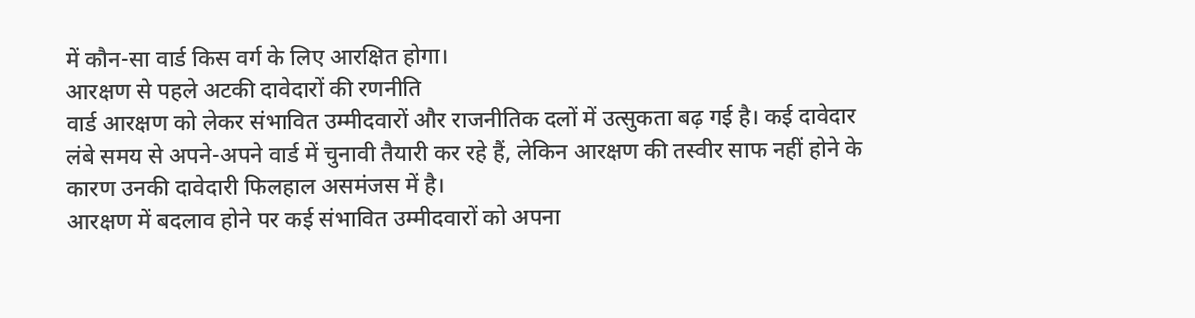में कौन-सा वार्ड किस वर्ग के लिए आरक्षित होगा।
आरक्षण से पहले अटकी दावेदारों की रणनीति
वार्ड आरक्षण को लेकर संभावित उम्मीदवारों और राजनीतिक दलों में उत्सुकता बढ़ गई है। कई दावेदार लंबे समय से अपने-अपने वार्ड में चुनावी तैयारी कर रहे हैं, लेकिन आरक्षण की तस्वीर साफ नहीं होने के कारण उनकी दावेदारी फिलहाल असमंजस में है।
आरक्षण में बदलाव होने पर कई संभावित उम्मीदवारों को अपना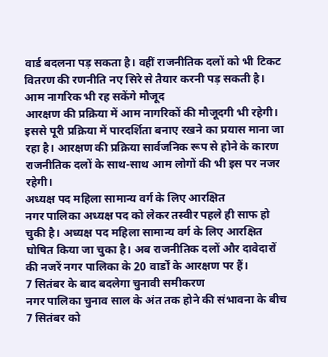वार्ड बदलना पड़ सकता है। वहीं राजनीतिक दलों को भी टिकट वितरण की रणनीति नए सिरे से तैयार करनी पड़ सकती है।
आम नागरिक भी रह सकेंगे मौजूद
आरक्षण की प्रक्रिया में आम नागरिकों की मौजूदगी भी रहेगी। इससे पूरी प्रक्रिया में पारदर्शिता बनाए रखने का प्रयास माना जा रहा है। आरक्षण की प्रक्रिया सार्वजनिक रूप से होने के कारण राजनीतिक दलों के साथ-साथ आम लोगों की भी इस पर नजर रहेगी।
अध्यक्ष पद महिला सामान्य वर्ग के लिए आरक्षित
नगर पालिका अध्यक्ष पद को लेकर तस्वीर पहले ही साफ हो चुकी है। अध्यक्ष पद महिला सामान्य वर्ग के लिए आरक्षित घोषित किया जा चुका है। अब राजनीतिक दलों और दावेदारों की नजरें नगर पालिका के 20 वार्डों के आरक्षण पर हैं।
7 सितंबर के बाद बदलेगा चुनावी समीकरण
नगर पालिका चुनाव साल के अंत तक होने की संभावना के बीच 7 सितंबर को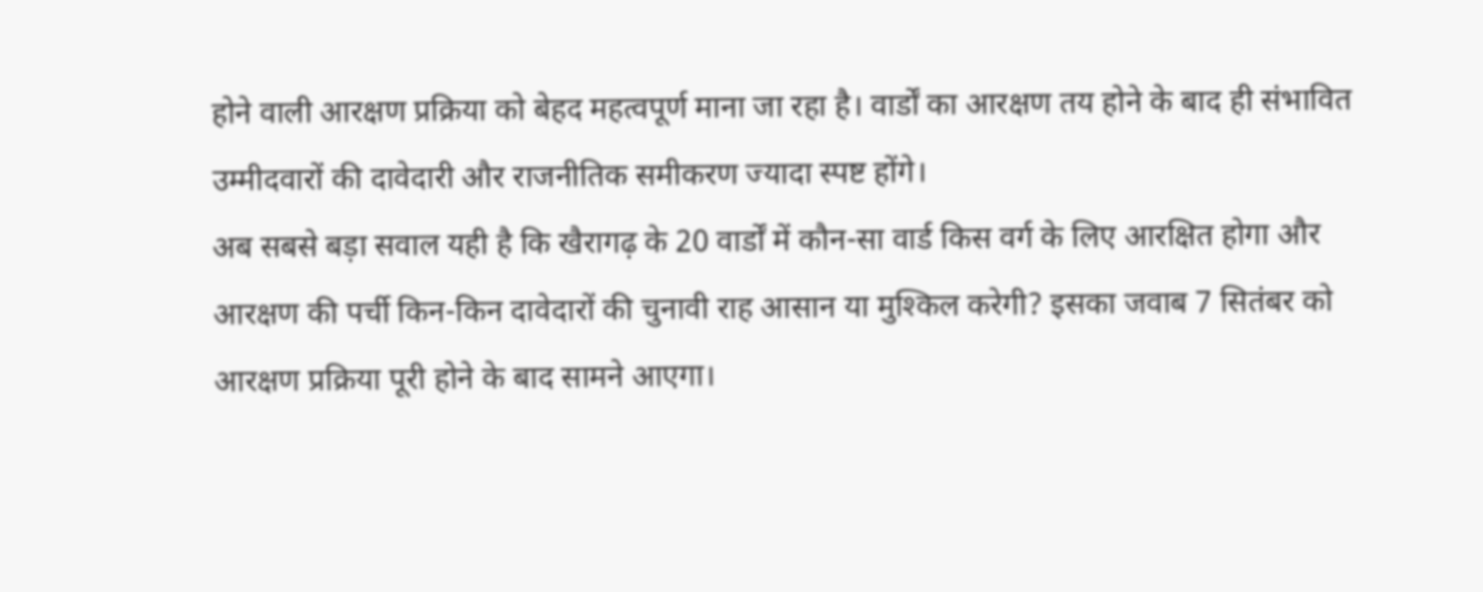होने वाली आरक्षण प्रक्रिया को बेहद महत्वपूर्ण माना जा रहा है। वार्डों का आरक्षण तय होने के बाद ही संभावित उम्मीदवारों की दावेदारी और राजनीतिक समीकरण ज्यादा स्पष्ट होंगे।
अब सबसे बड़ा सवाल यही है कि खैरागढ़ के 20 वार्डों में कौन-सा वार्ड किस वर्ग के लिए आरक्षित होगा और आरक्षण की पर्ची किन-किन दावेदारों की चुनावी राह आसान या मुश्किल करेगी? इसका जवाब 7 सितंबर को आरक्षण प्रक्रिया पूरी होने के बाद सामने आएगा।